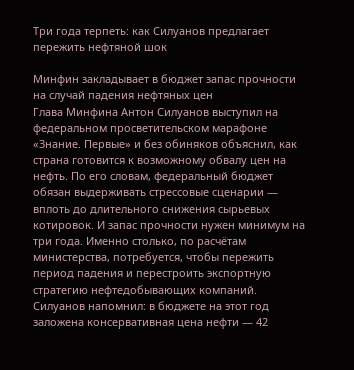Три года терпеть: как Силуанов предлагает пережить нефтяной шок

Минфин закладывает в бюджет запас прочности на случай падения нефтяных цен
Глава Минфина Антон Силуанов выступил на федеральном просветительском марафоне «Знание. Первые» и без обиняков объяснил, как страна готовится к возможному обвалу цен на нефть. По его словам, федеральный бюджет обязан выдерживать стрессовые сценарии — вплоть до длительного снижения сырьевых котировок. И запас прочности нужен минимум на три года. Именно столько, по расчётам министерства, потребуется, чтобы пережить период падения и перестроить экспортную стратегию нефтедобывающих компаний.
Силуанов напомнил: в бюджете на этот год заложена консервативная цена нефти — 42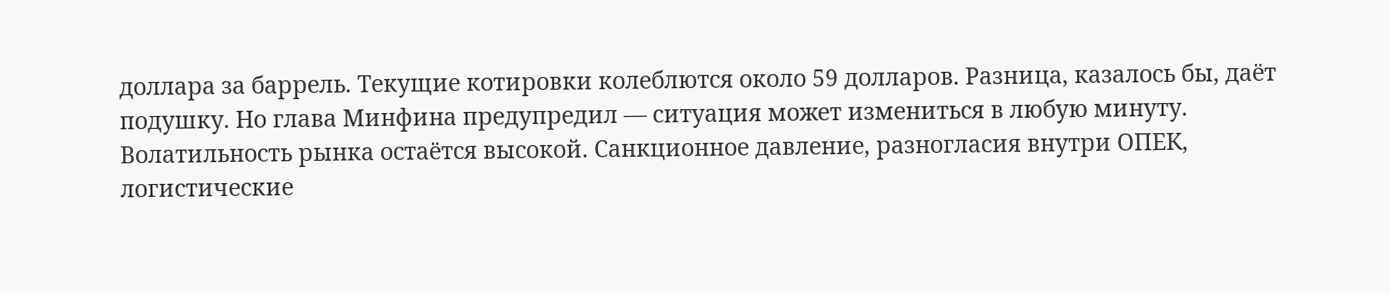доллара за баррель. Текущие котировки колеблются около 59 долларов. Разница, казалось бы, даёт подушку. Но глава Минфина предупредил — ситуация может измениться в любую минуту. Волатильность рынка остаётся высокой. Санкционное давление, разногласия внутри ОПЕК, логистические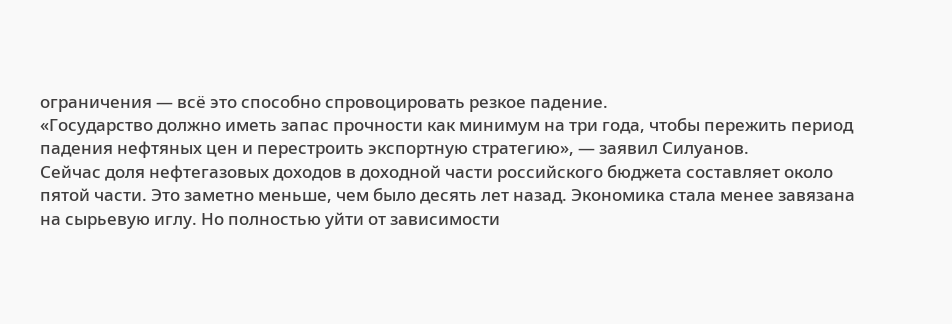ограничения — всё это способно спровоцировать резкое падение.
«Государство должно иметь запас прочности как минимум на три года, чтобы пережить период падения нефтяных цен и перестроить экспортную стратегию», — заявил Силуанов.
Сейчас доля нефтегазовых доходов в доходной части российского бюджета составляет около пятой части. Это заметно меньше, чем было десять лет назад. Экономика стала менее завязана на сырьевую иглу. Но полностью уйти от зависимости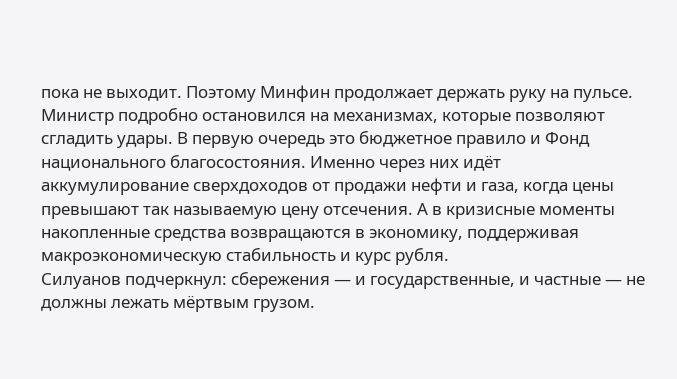пока не выходит. Поэтому Минфин продолжает держать руку на пульсе.
Министр подробно остановился на механизмах, которые позволяют сгладить удары. В первую очередь это бюджетное правило и Фонд национального благосостояния. Именно через них идёт аккумулирование сверхдоходов от продажи нефти и газа, когда цены превышают так называемую цену отсечения. А в кризисные моменты накопленные средства возвращаются в экономику, поддерживая макроэкономическую стабильность и курс рубля.
Силуанов подчеркнул: сбережения — и государственные, и частные — не должны лежать мёртвым грузом.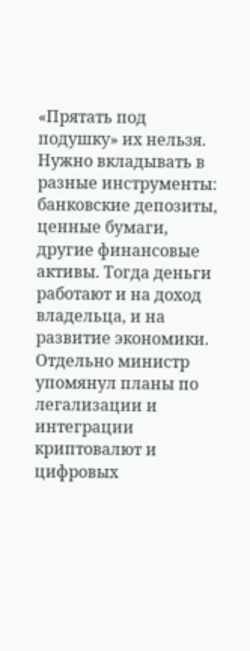«Прятать под подушку» их нельзя. Нужно вкладывать в разные инструменты: банковские депозиты, ценные бумаги, другие финансовые активы. Тогда деньги работают и на доход владельца, и на развитие экономики. Отдельно министр упомянул планы по легализации и интеграции криптовалют и цифровых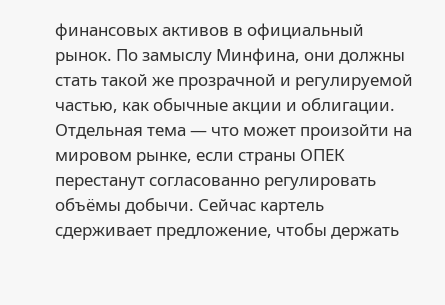финансовых активов в официальный рынок. По замыслу Минфина, они должны стать такой же прозрачной и регулируемой частью, как обычные акции и облигации.
Отдельная тема — что может произойти на мировом рынке, если страны ОПЕК перестанут согласованно регулировать объёмы добычи. Сейчас картель сдерживает предложение, чтобы держать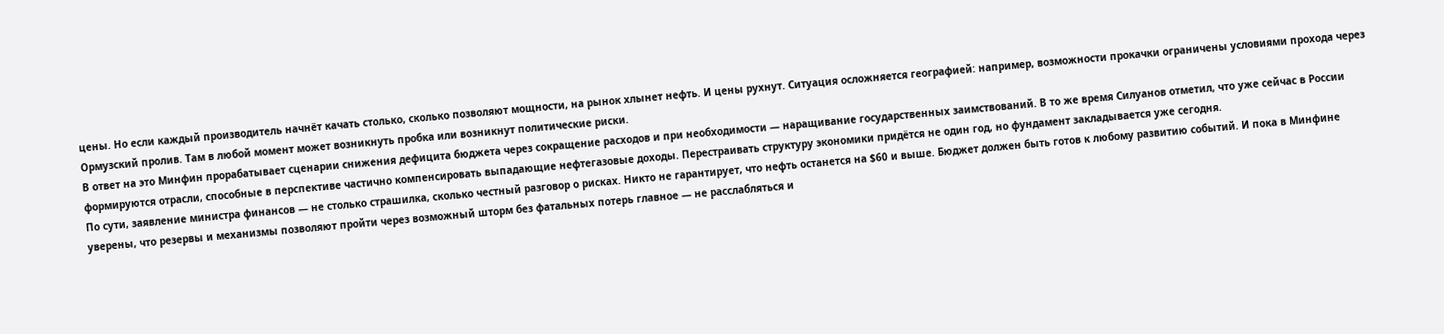цены. Но если каждый производитель начнёт качать столько, сколько позволяют мощности, на рынок хлынет нефть. И цены рухнут. Ситуация осложняется географией: например, возможности прокачки ограничены условиями прохода через Ормузский пролив. Там в любой момент может возникнуть пробка или возникнут политические риски.
В ответ на это Минфин прорабатывает сценарии снижения дефицита бюджета через сокращение расходов и при необходимости — наращивание государственных заимствований. В то же время Силуанов отметил, что уже сейчас в России формируются отрасли, способные в перспективе частично компенсировать выпадающие нефтегазовые доходы. Перестраивать структуру экономики придётся не один год, но фундамент закладывается уже сегодня.
По сути, заявление министра финансов — не столько страшилка, сколько честный разговор о рисках. Никто не гарантирует, что нефть останется на $60 и выше. Бюджет должен быть готов к любому развитию событий. И пока в Минфине уверены, что резервы и механизмы позволяют пройти через возможный шторм без фатальных потерь главное — не расслабляться и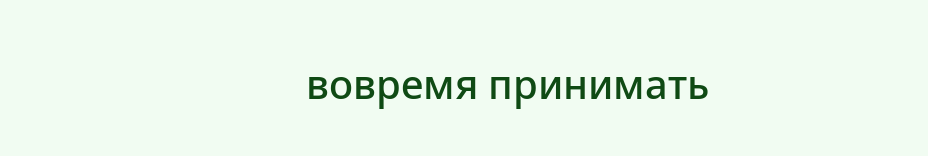вовремя принимать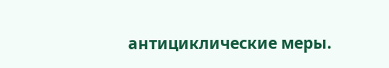антициклические меры.